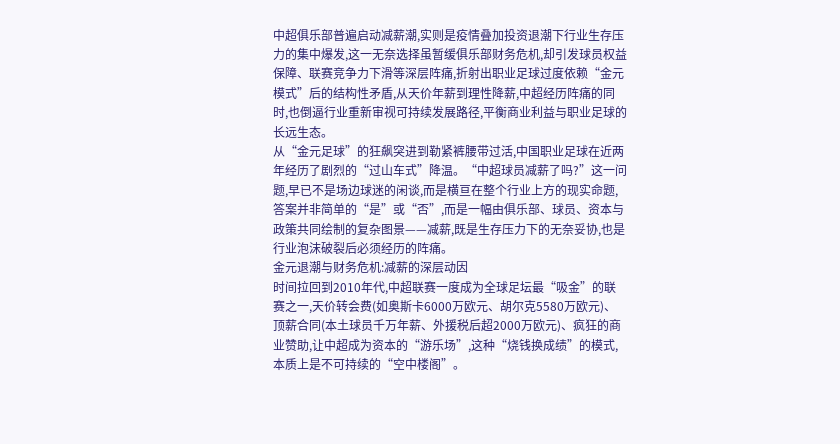中超俱乐部普遍启动减薪潮,实则是疫情叠加投资退潮下行业生存压力的集中爆发,这一无奈选择虽暂缓俱乐部财务危机,却引发球员权益保障、联赛竞争力下滑等深层阵痛,折射出职业足球过度依赖“金元模式”后的结构性矛盾,从天价年薪到理性降薪,中超经历阵痛的同时,也倒逼行业重新审视可持续发展路径,平衡商业利益与职业足球的长远生态。
从“金元足球”的狂飙突进到勒紧裤腰带过活,中国职业足球在近两年经历了剧烈的“过山车式”降温。“中超球员减薪了吗?”这一问题,早已不是场边球迷的闲谈,而是横亘在整个行业上方的现实命题,答案并非简单的“是”或“否”,而是一幅由俱乐部、球员、资本与政策共同绘制的复杂图景——减薪,既是生存压力下的无奈妥协,也是行业泡沫破裂后必须经历的阵痛。
金元退潮与财务危机:减薪的深层动因
时间拉回到2010年代,中超联赛一度成为全球足坛最“吸金”的联赛之一,天价转会费(如奥斯卡6000万欧元、胡尔克5580万欧元)、顶薪合同(本土球员千万年薪、外援税后超2000万欧元)、疯狂的商业赞助,让中超成为资本的“游乐场”,这种“烧钱换成绩”的模式,本质上是不可持续的“空中楼阁”。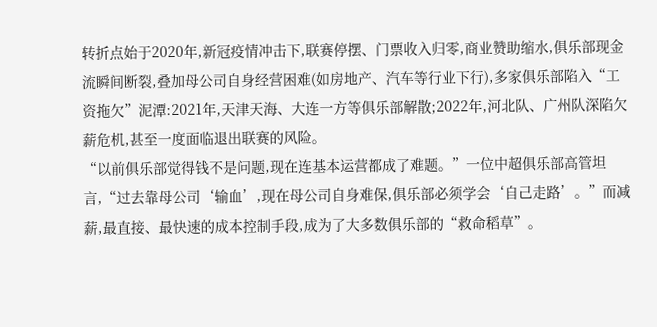转折点始于2020年,新冠疫情冲击下,联赛停摆、门票收入归零,商业赞助缩水,俱乐部现金流瞬间断裂,叠加母公司自身经营困难(如房地产、汽车等行业下行),多家俱乐部陷入“工资拖欠”泥潭:2021年,天津天海、大连一方等俱乐部解散;2022年,河北队、广州队深陷欠薪危机,甚至一度面临退出联赛的风险。
“以前俱乐部觉得钱不是问题,现在连基本运营都成了难题。”一位中超俱乐部高管坦言,“过去靠母公司‘输血’,现在母公司自身难保,俱乐部必须学会‘自己走路’。”而减薪,最直接、最快速的成本控制手段,成为了大多数俱乐部的“救命稻草”。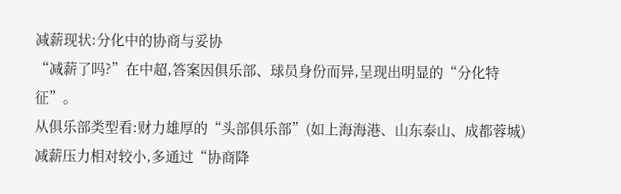减薪现状:分化中的协商与妥协
“减薪了吗?”在中超,答案因俱乐部、球员身份而异,呈现出明显的“分化特征”。
从俱乐部类型看:财力雄厚的“头部俱乐部”(如上海海港、山东泰山、成都蓉城)减薪压力相对较小,多通过“协商降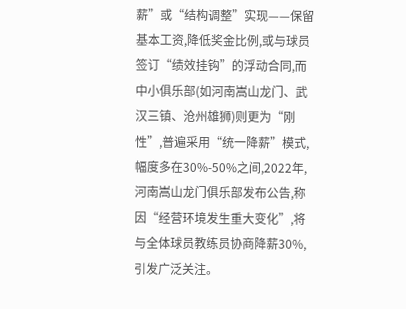薪”或“结构调整”实现——保留基本工资,降低奖金比例,或与球员签订“绩效挂钩”的浮动合同,而中小俱乐部(如河南嵩山龙门、武汉三镇、沧州雄狮)则更为“刚性”,普遍采用“统一降薪”模式,幅度多在30%-50%之间,2022年,河南嵩山龙门俱乐部发布公告,称因“经营环境发生重大变化”,将与全体球员教练员协商降薪30%,引发广泛关注。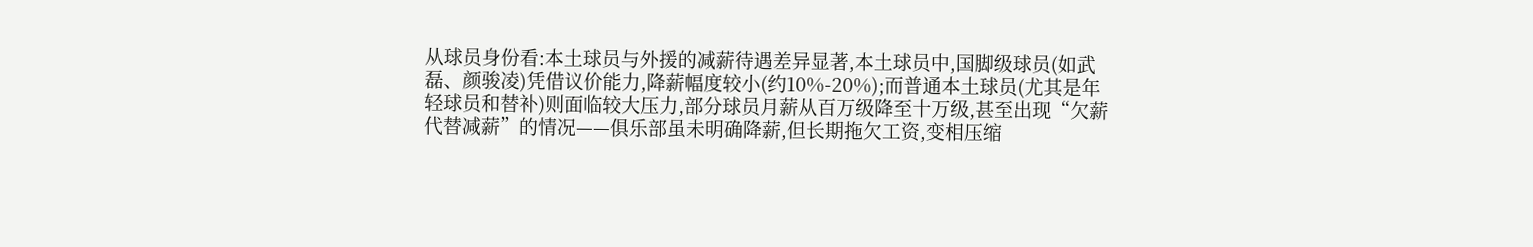从球员身份看:本土球员与外援的减薪待遇差异显著,本土球员中,国脚级球员(如武磊、颜骏凌)凭借议价能力,降薪幅度较小(约10%-20%);而普通本土球员(尤其是年轻球员和替补)则面临较大压力,部分球员月薪从百万级降至十万级,甚至出现“欠薪代替减薪”的情况——俱乐部虽未明确降薪,但长期拖欠工资,变相压缩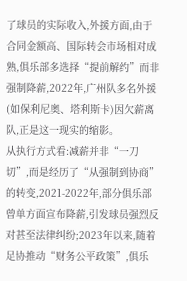了球员的实际收入,外援方面,由于合同金额高、国际转会市场相对成熟,俱乐部多选择“提前解约”而非强制降薪,2022年,广州队多名外援(如保利尼奥、塔利斯卡)因欠薪离队,正是这一现实的缩影。
从执行方式看:减薪并非“一刀切”,而是经历了“从强制到协商”的转变,2021-2022年,部分俱乐部曾单方面宣布降薪,引发球员强烈反对甚至法律纠纷;2023年以来,随着足协推动“财务公平政策”,俱乐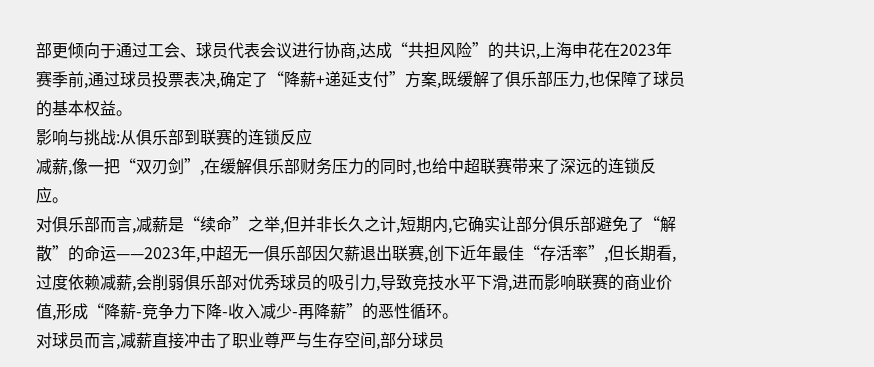部更倾向于通过工会、球员代表会议进行协商,达成“共担风险”的共识,上海申花在2023年赛季前,通过球员投票表决,确定了“降薪+递延支付”方案,既缓解了俱乐部压力,也保障了球员的基本权益。
影响与挑战:从俱乐部到联赛的连锁反应
减薪,像一把“双刃剑”,在缓解俱乐部财务压力的同时,也给中超联赛带来了深远的连锁反应。
对俱乐部而言,减薪是“续命”之举,但并非长久之计,短期内,它确实让部分俱乐部避免了“解散”的命运——2023年,中超无一俱乐部因欠薪退出联赛,创下近年最佳“存活率”,但长期看,过度依赖减薪,会削弱俱乐部对优秀球员的吸引力,导致竞技水平下滑,进而影响联赛的商业价值,形成“降薪-竞争力下降-收入减少-再降薪”的恶性循环。
对球员而言,减薪直接冲击了职业尊严与生存空间,部分球员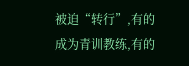被迫“转行”,有的成为青训教练,有的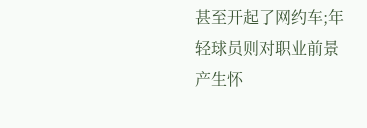甚至开起了网约车;年轻球员则对职业前景产生怀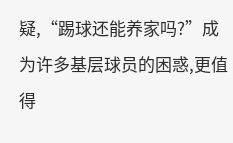疑,“踢球还能养家吗?”成为许多基层球员的困惑,更值得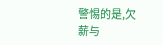警惕的是,欠薪与